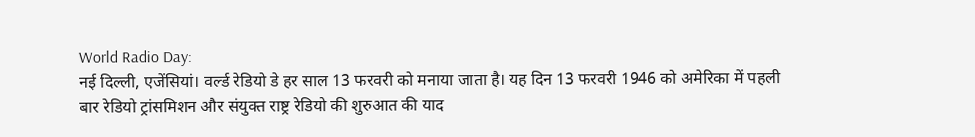World Radio Day:
नई दिल्ली, एजेंसियां। वर्ल्ड रेडियो डे हर साल 13 फरवरी को मनाया जाता है। यह दिन 13 फरवरी 1946 को अमेरिका में पहली बार रेडियो ट्रांसमिशन और संयुक्त राष्ट्र रेडियो की शुरुआत की याद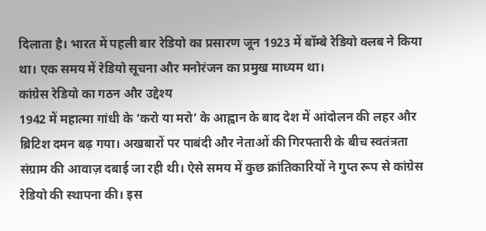दिलाता है। भारत में पहली बार रेडियो का प्रसारण जून 1923 में बॉम्बे रेडियो क्लब ने किया था। एक समय में रेडियो सूचना और मनोरंजन का प्रमुख माध्यम था।
कांग्रेस रेडियो का गठन और उद्देश्य
1942 में महात्मा गांधी के ‘करो या मरो’ के आह्वान के बाद देश में आंदोलन की लहर और ब्रिटिश दमन बढ़ गया। अखबारों पर पाबंदी और नेताओं की गिरफ्तारी के बीच स्वतंत्रता संग्राम की आवाज़ दबाई जा रही थी। ऐसे समय में कुछ क्रांतिकारियों ने गुप्त रूप से कांग्रेस रेडियो की स्थापना की। इस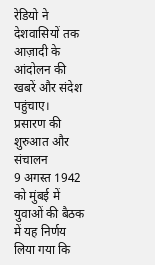रेडियो ने देशवासियों तक आज़ादी के आंदोलन की खबरें और संदेश पहुंचाए।
प्रसारण की शुरुआत और संचालन
9 अगस्त 1942 को मुंबई में युवाओं की बैठक में यह निर्णय लिया गया कि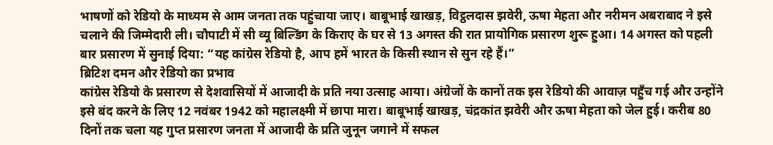भाषणों को रेडियो के माध्यम से आम जनता तक पहुंचाया जाए। बाबूभाई खाखड़, विट्ठलदास झवेरी, ऊषा मेहता और नरीमन अबराबाद ने इसे चलाने की जिम्मेदारी ली। चौपाटी में सी व्यू बिल्डिंग के किराए के घर से 13 अगस्त की रात प्रायोगिक प्रसारण शुरू हुआ। 14 अगस्त को पहली बार प्रसारण में सुनाई दिया: “यह कांग्रेस रेडियो है, आप हमें भारत के किसी स्थान से सुन रहे हैं।”
ब्रिटिश दमन और रेडियो का प्रभाव
कांग्रेस रेडियो के प्रसारण से देशवासियों में आजादी के प्रति नया उत्साह आया। अंग्रेजों के कानों तक इस रेडियो की आवाज़ पहुँच गई और उन्होंने इसे बंद करने के लिए 12 नवंबर 1942 को महालक्ष्मी में छापा मारा। बाबूभाई खाखड़, चंद्रकांत झवेरी और ऊषा मेहता को जेल हुई। करीब 80 दिनों तक चला यह गुप्त प्रसारण जनता में आजादी के प्रति जुनून जगाने में सफल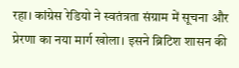रहा। कांग्रेस रेडियो ने स्वतंत्रता संग्राम में सूचना और प्रेरणा का नया मार्ग खोला। इसने ब्रिटिश शासन की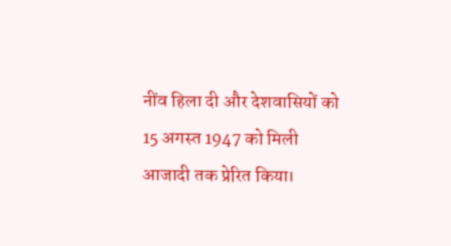नींव हिला दी और देशवासियों को 15 अगस्त 1947 को मिली आजादी तक प्रेरित किया।